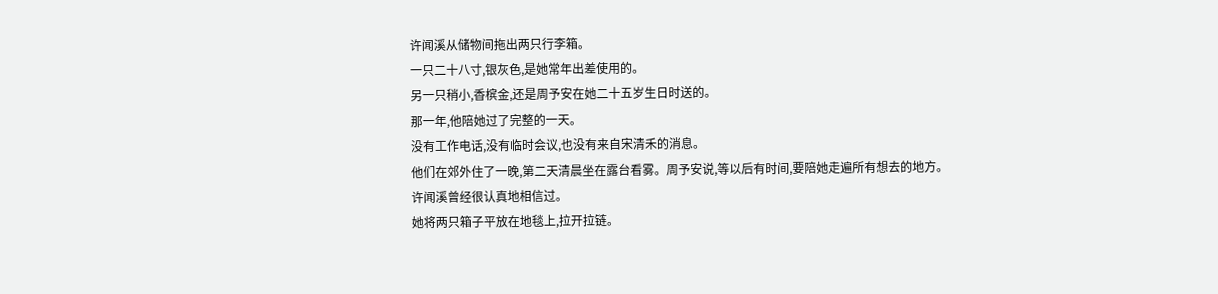许闻溪从储物间拖出两只行李箱。
一只二十八寸,银灰色,是她常年出差使用的。
另一只稍小,香槟金,还是周予安在她二十五岁生日时送的。
那一年,他陪她过了完整的一天。
没有工作电话,没有临时会议,也没有来自宋清禾的消息。
他们在郊外住了一晚,第二天清晨坐在露台看雾。周予安说,等以后有时间,要陪她走遍所有想去的地方。
许闻溪曾经很认真地相信过。
她将两只箱子平放在地毯上,拉开拉链。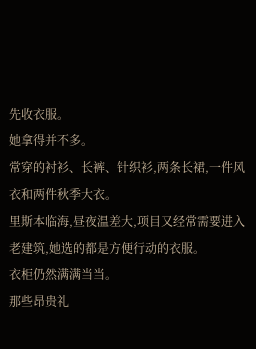先收衣服。
她拿得并不多。
常穿的衬衫、长裤、针织衫,两条长裙,一件风衣和两件秋季大衣。
里斯本临海,昼夜温差大,项目又经常需要进入老建筑,她选的都是方便行动的衣服。
衣柜仍然满满当当。
那些昂贵礼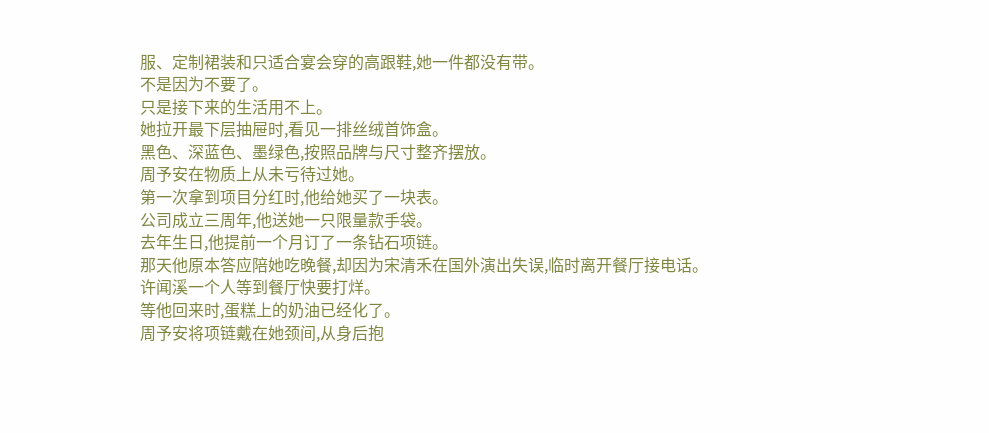服、定制裙装和只适合宴会穿的高跟鞋,她一件都没有带。
不是因为不要了。
只是接下来的生活用不上。
她拉开最下层抽屉时,看见一排丝绒首饰盒。
黑色、深蓝色、墨绿色,按照品牌与尺寸整齐摆放。
周予安在物质上从未亏待过她。
第一次拿到项目分红时,他给她买了一块表。
公司成立三周年,他送她一只限量款手袋。
去年生日,他提前一个月订了一条钻石项链。
那天他原本答应陪她吃晚餐,却因为宋清禾在国外演出失误,临时离开餐厅接电话。
许闻溪一个人等到餐厅快要打烊。
等他回来时,蛋糕上的奶油已经化了。
周予安将项链戴在她颈间,从身后抱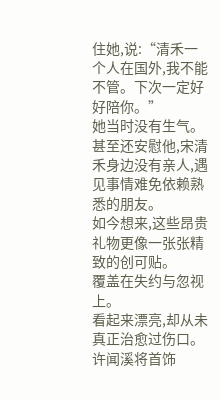住她,说:“清禾一个人在国外,我不能不管。下次一定好好陪你。”
她当时没有生气。
甚至还安慰他,宋清禾身边没有亲人,遇见事情难免依赖熟悉的朋友。
如今想来,这些昂贵礼物更像一张张精致的创可贴。
覆盖在失约与忽视上。
看起来漂亮,却从未真正治愈过伤口。
许闻溪将首饰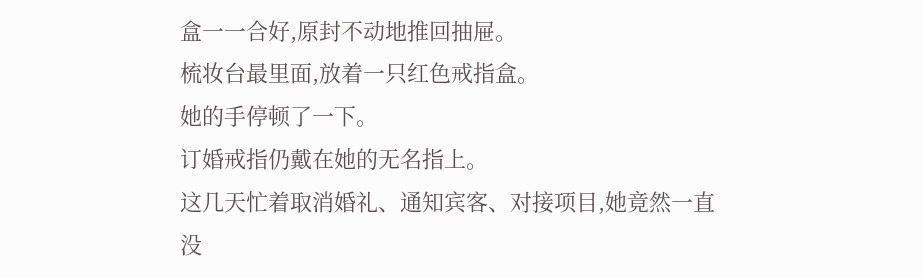盒一一合好,原封不动地推回抽屉。
梳妆台最里面,放着一只红色戒指盒。
她的手停顿了一下。
订婚戒指仍戴在她的无名指上。
这几天忙着取消婚礼、通知宾客、对接项目,她竟然一直没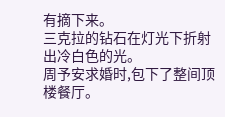有摘下来。
三克拉的钻石在灯光下折射出冷白色的光。
周予安求婚时,包下了整间顶楼餐厅。